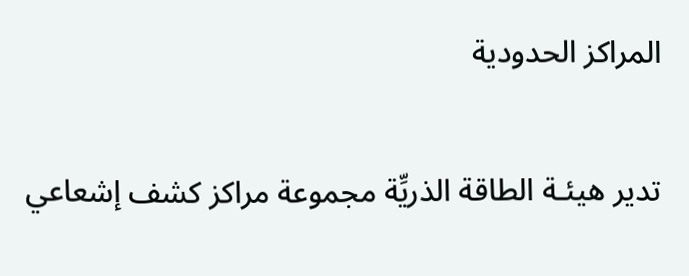المراكز الحدودية

تدير هيئـة الطاقة الذريِّة مجموعة مراكز كشف إشعاعي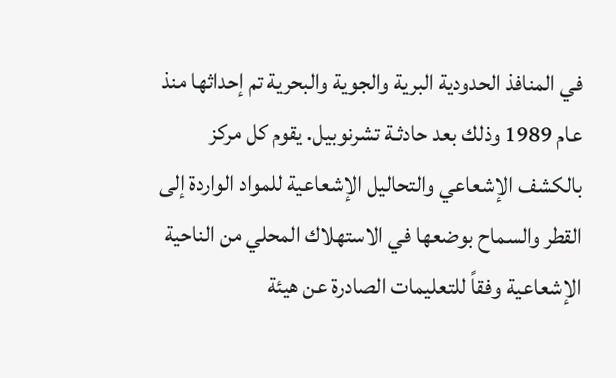في المنافذ الحدودية البرية والجوية والبحرية تم إحداثها منذ عام 1989 وذلك بعد حادثـة تشرنوبيل. يقوم كل مركز بالكشف الإشعاعي والتحاليل الإشعاعية للمواد الواردة إلى القطر والسماح بوضعها في الاستهلاك المحلي من الناحية الإشعاعية وفقاً للتعليمات الصادرة عن هيئة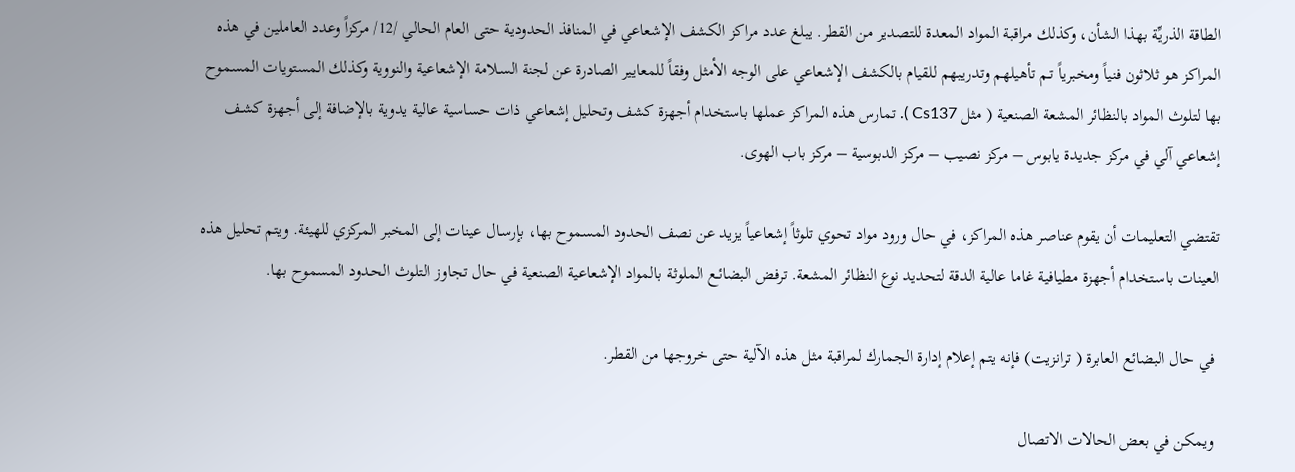الطاقة الذريِّة بهذا الشأن، وكذلك مراقبة المواد المعدة للتصدير من القطر. يبلغ عدد مراكز الكشف الإشعاعي في المنافذ الحدودية حتى العام الحالي /12/ مركزاً وعدد العاملين في هذه المراكز هو ثلاثون فنياً ومخبرياً تـم تأهيلهم وتدريبهم للقيام بالكشف الإشعاعي على الوجه الأمثل وفقاً للمعايير الصادرة عن لجنة السـلامة الإشعاعية والنووية وكذلك المستويات المسموح بها لتلوث المواد بالنظائر المشعة الصنعية ( مثل Cs137 ). تمارس هذه المراكز عملها باستخدام أجهزة كشف وتحليل إشعاعي ذات حساسية عالية يدوية بالإضافة إلى أجهزة كشـف إشعاعي آلي في مركز جديدة يابوس – مركز نصيب – مركز الدبوسية – مركز باب الهوى.

تقتضي التعليمات أن يقوم عناصر هذه المراكز، في حال ورود مواد تحوي تلوثاً إشعاعياً يزيد عن نصف الحدود المسموح بها، بإرسـال عينات إلى المخبر المركزي للهيئة. ويتم تحليل هذه العينات باسـتخدام أجهزة مطيافية غاما عالية الدقة لتحديد نوع النظائر المشعة. ترفض البضائـع الملوثـة بالمواد الإشعاعية الصنعية في حال تجاوز التلوث الحـدود المسموح بها.

 في حال البضائع العابرة ( ترانزيت) فإنه يتم إعلام إدارة الجمارك لمراقبة مثل هذه الآلية حتى خروجها من القطر.

 ويمكن في بعض الحالات الاتصال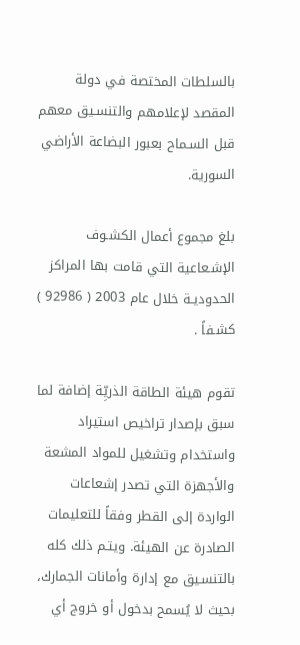بالسلطات المختصة في دولة المقصد لإعلامهم والتنسـيق معهم قبل السـماح بعبور البضاعة الأراضي السورية.

بلغ مجموع أعمال الكشـوف الإشـعاعية التي قامت بها المراكز الحدوديـة خلال عام 2003 ( 92986 ) كشـفاً .

تقوم هيئة الطاقة الذريِّة إضافة لما سبق بإصدار تراخيص استيراد واستخدام وتشغيل للمواد المشعة والأجهزة التي تصدر إشعاعات الواردة إلى القطر وفقاً للتعليمات الصادرة عن الهيئة. ويتـم ذلك كله بالتنسـيق مع إدارة وأمانات الجمارك، بحيث لا يُسمح بدخول أو خروج أي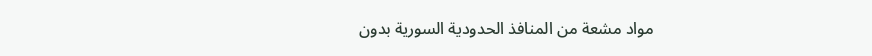مواد مشعة من المنافذ الحدودية السورية بدون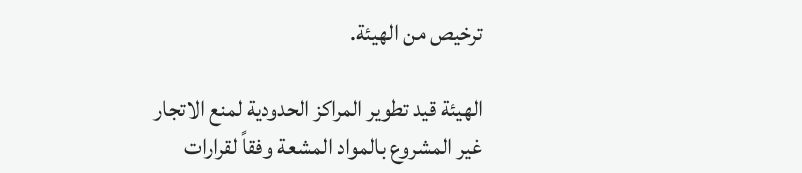ترخيص من الهيئة.

الهيئة قيد تطوير المراكز الحدودية لمنع الاتجار غير المشروع بالمواد المشعة وفقاً لقرارات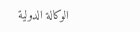الوكالة الدولية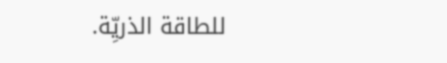للطاقة الذريِّة.